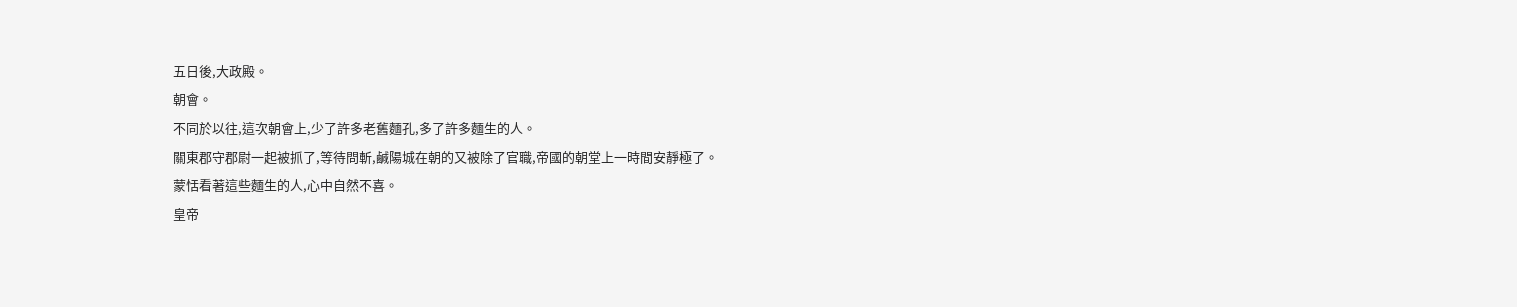五日後,大政殿。
朝會。
不同於以往,這次朝會上,少了許多老舊麵孔,多了許多麵生的人。
關東郡守郡尉一起被抓了,等待問斬,鹹陽城在朝的又被除了官職,帝國的朝堂上一時間安靜極了。
蒙恬看著這些麵生的人,心中自然不喜。
皇帝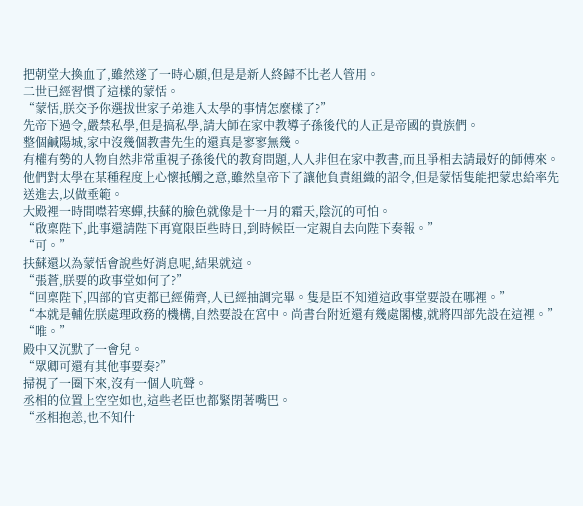把朝堂大換血了,雖然遂了一時心願,但是是新人終歸不比老人管用。
二世已經習慣了這樣的蒙恬。
“蒙恬,朕交予你選拔世家子弟進入太學的事情怎麼樣了?”
先帝下過令,嚴禁私學,但是搞私學,請大師在家中教導子孫後代的人正是帝國的貴族們。
整個鹹陽城,家中沒幾個教書先生的還真是寥寥無幾。
有權有勢的人物自然非常重視子孫後代的教育問題,人人非但在家中教書,而且爭相去請最好的師傅來。
他們對太學在某種程度上心懷抵觸之意,雖然皇帝下了讓他負責組織的詔令,但是蒙恬隻能把蒙忠給率先送進去,以做垂範。
大殿裡一時間噤若寒蟬,扶蘇的臉色就像是十一月的霜天,陰沉的可怕。
“啟稟陛下,此事還請陛下再寬限臣些時日,到時候臣一定親自去向陛下奏報。”
“可。”
扶蘇還以為蒙恬會說些好消息呢,結果就這。
“張蒼,朕要的政事堂如何了?”
“回稟陛下,四部的官吏都已經備齊,人已經抽調完畢。隻是臣不知道這政事堂要設在哪裡。”
“本就是輔佐朕處理政務的機構,自然要設在宮中。尚書台附近還有幾處閣樓,就將四部先設在這裡。”
“唯。”
殿中又沉默了一會兒。
“眾卿可還有其他事要奏?”
掃視了一圈下來,沒有一個人吭聲。
丞相的位置上空空如也,這些老臣也都緊閉著嘴巴。
“丞相抱恙,也不知什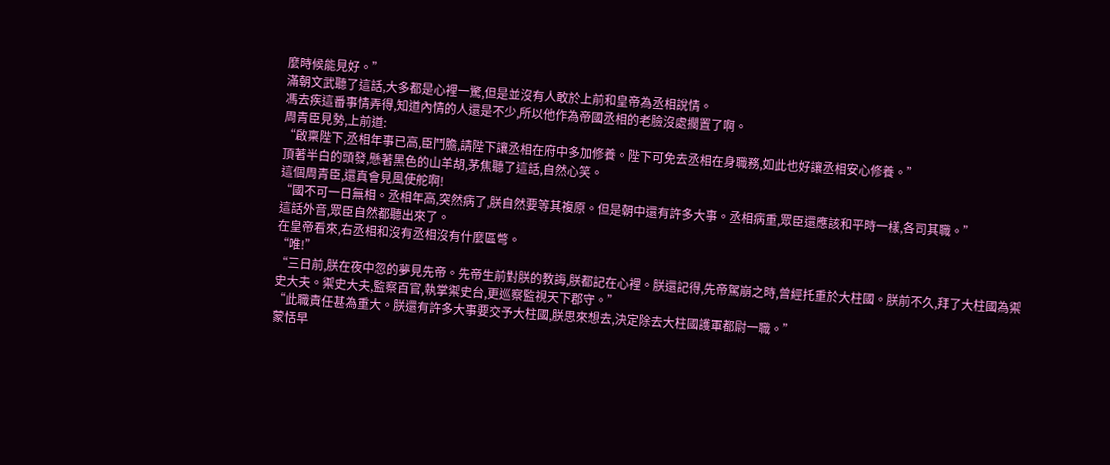麼時候能見好。”
滿朝文武聽了這話,大多都是心裡一驚,但是並沒有人敢於上前和皇帝為丞相說情。
馮去疾這番事情弄得,知道內情的人還是不少,所以他作為帝國丞相的老臉沒處擱置了啊。
周青臣見勢,上前道:
“啟稟陛下,丞相年事已高,臣鬥膽,請陛下讓丞相在府中多加修養。陛下可免去丞相在身職務,如此也好讓丞相安心修養。”
頂著半白的頭發,懸著黑色的山羊胡,茅焦聽了這話,自然心笑。
這個周青臣,還真會見風使舵啊!
“國不可一日無相。丞相年高,突然病了,朕自然要等其複原。但是朝中還有許多大事。丞相病重,眾臣還應該和平時一樣,各司其職。”
這話外音,眾臣自然都聽出來了。
在皇帝看來,右丞相和沒有丞相沒有什麼區彆。
“唯!”
“三日前,朕在夜中忽的夢見先帝。先帝生前對朕的教誨,朕都記在心裡。朕還記得,先帝駕崩之時,曾經托重於大柱國。朕前不久,拜了大柱國為禦史大夫。禦史大夫,監察百官,執掌禦史台,更巡察監視天下郡守。”
“此職責任甚為重大。朕還有許多大事要交予大柱國,朕思來想去,決定除去大柱國護軍都尉一職。”
蒙恬早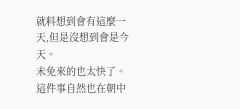就料想到會有這麼一天,但是沒想到會是今天。
未免來的也太快了。
這件事自然也在朝中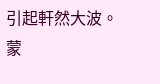引起軒然大波。
蒙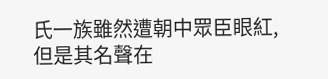氏一族雖然遭朝中眾臣眼紅,但是其名聲在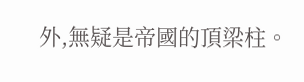外,無疑是帝國的頂梁柱。